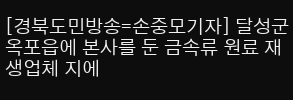[경북도민방송=손중모기자] 달성군 옥포읍에 본사를 둔 금속류 원료 재생업체 지에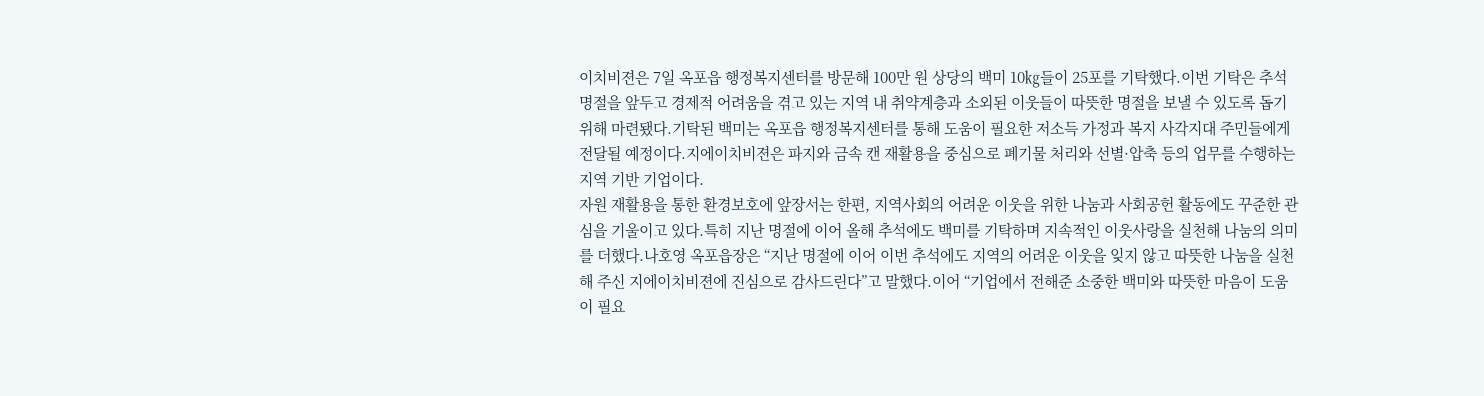이치비젼은 7일 옥포읍 행정복지센터를 방문해 100만 원 상당의 백미 10㎏들이 25포를 기탁했다.이번 기탁은 추석 명절을 앞두고 경제적 어려움을 겪고 있는 지역 내 취약계층과 소외된 이웃들이 따뜻한 명절을 보낼 수 있도록 돕기 위해 마련됐다.기탁된 백미는 옥포읍 행정복지센터를 통해 도움이 필요한 저소득 가정과 복지 사각지대 주민들에게 전달될 예정이다.지에이치비젼은 파지와 금속 캔 재활용을 중심으로 폐기물 처리와 선별·압축 등의 업무를 수행하는 지역 기반 기업이다.
자원 재활용을 통한 환경보호에 앞장서는 한편, 지역사회의 어려운 이웃을 위한 나눔과 사회공헌 활동에도 꾸준한 관심을 기울이고 있다.특히 지난 명절에 이어 올해 추석에도 백미를 기탁하며 지속적인 이웃사랑을 실천해 나눔의 의미를 더했다.나호영 옥포읍장은 “지난 명절에 이어 이번 추석에도 지역의 어려운 이웃을 잊지 않고 따뜻한 나눔을 실천해 주신 지에이치비젼에 진심으로 감사드린다”고 말했다.이어 “기업에서 전해준 소중한 백미와 따뜻한 마음이 도움이 필요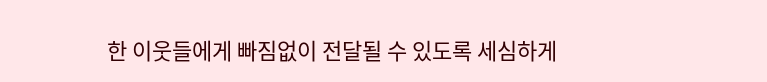한 이웃들에게 빠짐없이 전달될 수 있도록 세심하게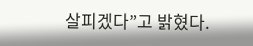살피겠다”고 밝혔다.